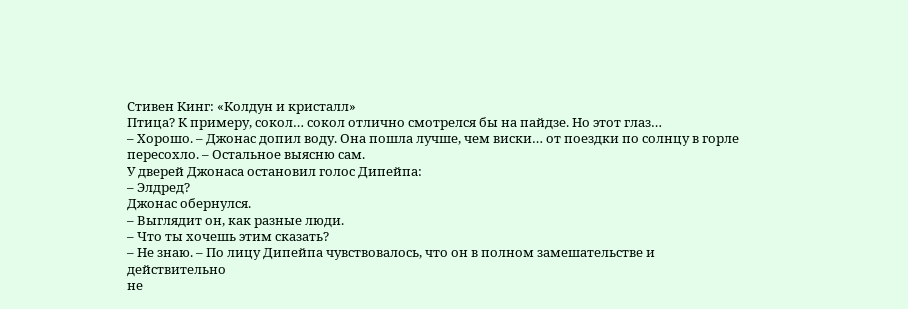Стивен Кинг: «Колдун и кристалл»
Птица? К примеру, сокол… сокол отлично смотрелся бы на пайдзе. Но этот глаз…
– Хорошо. – Джонас допил воду. Она пошла лучше, чем виски… от поездки по солнцу в горле
пересохло. – Остальное выясню сам.
У дверей Джонаса остановил голос Дипейпа:
– Элдред?
Джонас обернулся.
– Выглядит он, как разные люди.
– Что ты хочешь этим сказать?
– Не знаю. – По лицу Дипейпа чувствовалось, что он в полном замешательстве и действительно
не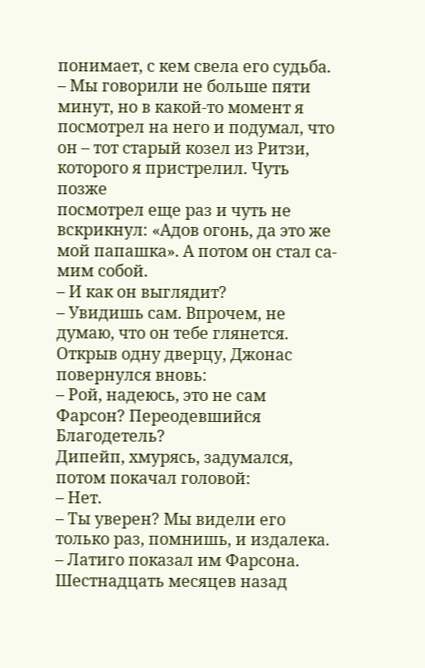понимает, с кем свела его судьба. – Мы говорили не больше пяти минут, но в какой-то момент я
посмотрел на него и подумал, что он – тот старый козел из Ритзи, которого я пристрелил. Чуть позже
посмотрел еще раз и чуть не вскрикнул: «Адов огонь, да это же мой папашка». А потом он стал са-
мим собой.
– И как он выглядит?
– Увидишь сам. Впрочем, не думаю, что он тебе глянется.
Открыв одну дверцу, Джонас повернулся вновь:
– Рой, надеюсь, это не сам Фарсон? Переодевшийся Благодетель?
Дипейп, хмурясь, задумался, потом покачал головой:
– Нет.
– Ты уверен? Мы видели его только раз, помнишь, и издалека. – Латиго показал им Фарсона.
Шестнадцать месяцев назад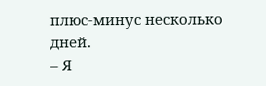плюс-минус несколько дней.
– Я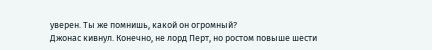уверен. Ты же помнишь, какой он огромный?
Джонас кивнул. Конечно, не лорд Перт, но ростом повыше шести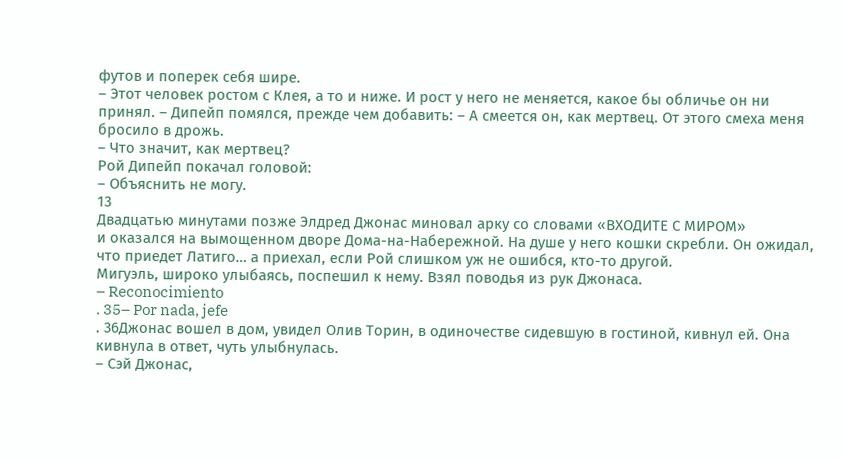футов и поперек себя шире.
– Этот человек ростом с Клея, а то и ниже. И рост у него не меняется, какое бы обличье он ни
принял. – Дипейп помялся, прежде чем добавить: – А смеется он, как мертвец. От этого смеха меня
бросило в дрожь.
– Что значит, как мертвец?
Рой Дипейп покачал головой:
– Объяснить не могу.
13
Двадцатью минутами позже Элдред Джонас миновал арку со словами «ВХОДИТЕ С МИРОМ»
и оказался на вымощенном дворе Дома-на-Набережной. На душе у него кошки скребли. Он ожидал,
что приедет Латиго… а приехал, если Рой слишком уж не ошибся, кто-то другой.
Мигуэль, широко улыбаясь, поспешил к нему. Взял поводья из рук Джонаса.
– Reconocimiento
. 35– Por nada, jefe
. 36Джонас вошел в дом, увидел Олив Торин, в одиночестве сидевшую в гостиной, кивнул ей. Она
кивнула в ответ, чуть улыбнулась.
– Сэй Джонас,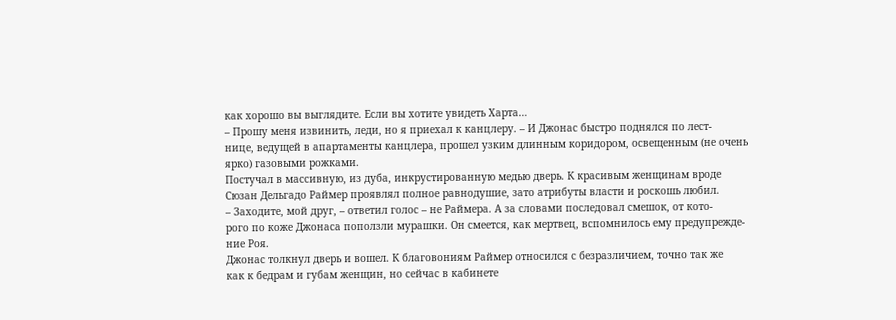как хорошо вы выглядите. Если вы хотите увидеть Харта…
– Прошу меня извинить, леди, но я приехал к канцлеру. – И Джонас быстро поднялся по лест-
нице, ведущей в апартаменты канцлера, прошел узким длинным коридором, освещенным (не очень
ярко) газовыми рожками.
Постучал в массивную, из дуба, инкрустированную медью дверь. К красивым женщинам вроде
Сюзан Дельгадо Раймер проявлял полное равнодушие, зато атрибуты власти и роскошь любил.
– Заходите, мой друг, – ответил голос – не Раймера. А за словами последовал смешок, от кото-
рого по коже Джонаса поползли мурашки. Он смеется, как мертвец, вспомнилось ему предупрежде-
ние Роя.
Джонас толкнул дверь и вошел. К благовониям Раймер относился с безразличием, точно так же
как к бедрам и губам женщин, но сейчас в кабинете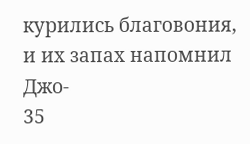курились благовония, и их запах напомнил Джо-
35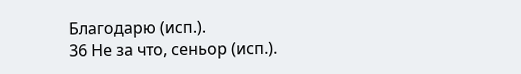Благодарю (исп.).
36 Не за что, сеньор (исп.).